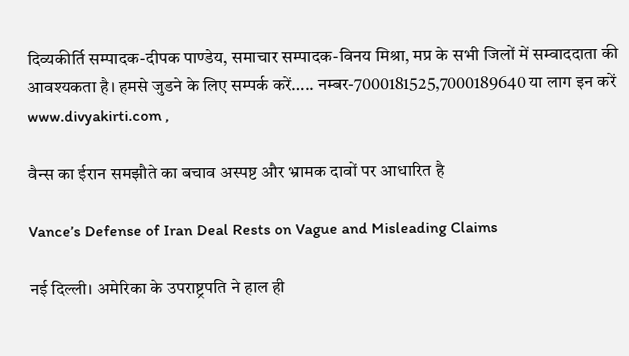दिव्यकीर्ति सम्पादक-दीपक पाण्डेय, समाचार सम्पादक-विनय मिश्रा, मप्र के सभी जिलों में सम्वाददाता की आवश्यकता है। हमसे जुडने के लिए सम्पर्क करें….. नम्बर-7000181525,7000189640 या लाग इन करें www.divyakirti.com ,

वैन्स का ईरान समझौते का बचाव अस्पष्ट और भ्रामक दावों पर आधारित है

Vance’s Defense of Iran Deal Rests on Vague and Misleading Claims

नई दिल्ली। अमेरिका के उपराष्ट्रपति ने हाल ही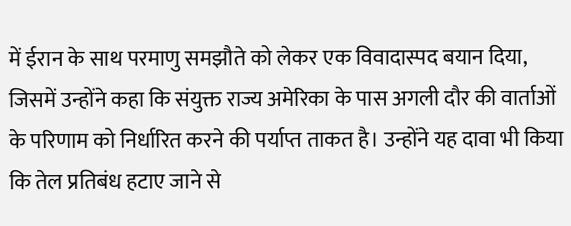में ईरान के साथ परमाणु समझौते को लेकर एक विवादास्पद बयान दिया, जिसमें उन्होंने कहा कि संयुक्त राज्य अमेरिका के पास अगली दौर की वार्ताओं के परिणाम को निर्धारित करने की पर्याप्त ताकत है। उन्होंने यह दावा भी किया कि तेल प्रतिबंध हटाए जाने से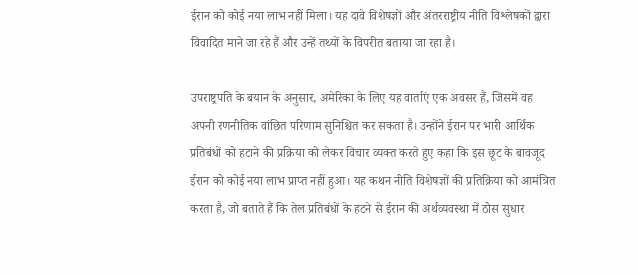ईरान को कोई नया लाभ नहीं मिला। यह दावे विशेषज्ञों और अंतरराष्ट्रीय नीति विश्लेषकों द्वारा विवादित माने जा रहे हैं और उन्हें तथ्यों के विपरीत बताया जा रहा है।

उपराष्ट्रपति के बयान के अनुसार, अमेरिका के लिए यह वार्ताएं एक अवसर हैं, जिसमें वह अपनी रणनीतिक वांछित परिणाम सुनिश्चित कर सकता है। उन्होंने ईरान पर भारी आर्थिक प्रतिबंधों को हटाने की प्रक्रिया को लेकर विचार व्यक्त करते हुए कहा कि इस छूट के बावजूद ईरान को कोई नया लाभ प्राप्त नहीं हुआ। यह कथन नीति विशेषज्ञों की प्रतिक्रिया को आमंत्रित करता है, जो बताते हैं कि तेल प्रतिबंधों के हटने से ईरान की अर्थव्यवस्था में ठोस सुधार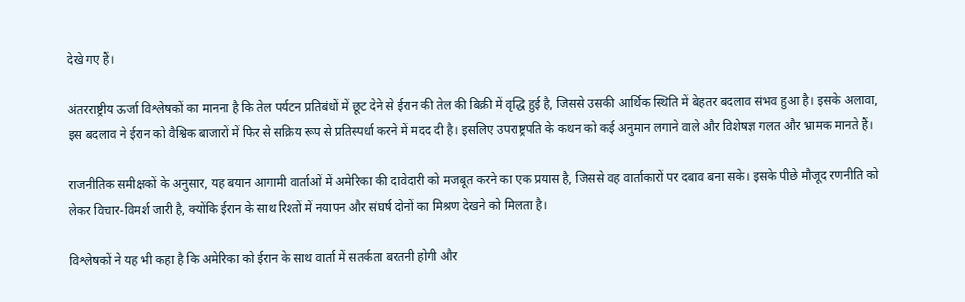देखे गए हैं।

अंतरराष्ट्रीय ऊर्जा विश्लेषकों का मानना है कि तेल पर्यटन प्रतिबंधों में छूट देने से ईरान की तेल की बिक्री में वृद्धि हुई है, जिससे उसकी आर्थिक स्थिति में बेहतर बदलाव संभव हुआ है। इसके अलावा, इस बदलाव ने ईरान को वैश्विक बाजारों में फिर से सक्रिय रूप से प्रतिस्पर्धा करने में मदद दी है। इसलिए उपराष्ट्रपति के कथन को कई अनुमान लगाने वाले और विशेषज्ञ गलत और भ्रामक मानते हैं।

राजनीतिक समीक्षकों के अनुसार, यह बयान आगामी वार्ताओं में अमेरिका की दावेदारी को मजबूत करने का एक प्रयास है, जिससे वह वार्ताकारों पर दबाव बना सके। इसके पीछे मौजूद रणनीति को लेकर विचार-विमर्श जारी है, क्योंकि ईरान के साथ रिश्तों में नयापन और संघर्ष दोनों का मिश्रण देखने को मिलता है।

विश्लेषकों ने यह भी कहा है कि अमेरिका को ईरान के साथ वार्ता में सतर्कता बरतनी होगी और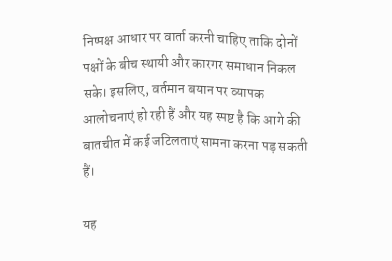निष्पक्ष आधार पर वार्ता करनी चाहिए ताकि दोनों पक्षों के बीच स्थायी और कारगर समाधान निकल सके। इसलिए, वर्तमान बयान पर व्यापक आलोचनाएं हो रही हैं और यह स्पष्ट है कि आगे की बातचीत में कई जटिलताएं सामना करना पड़ सकती हैं।

यह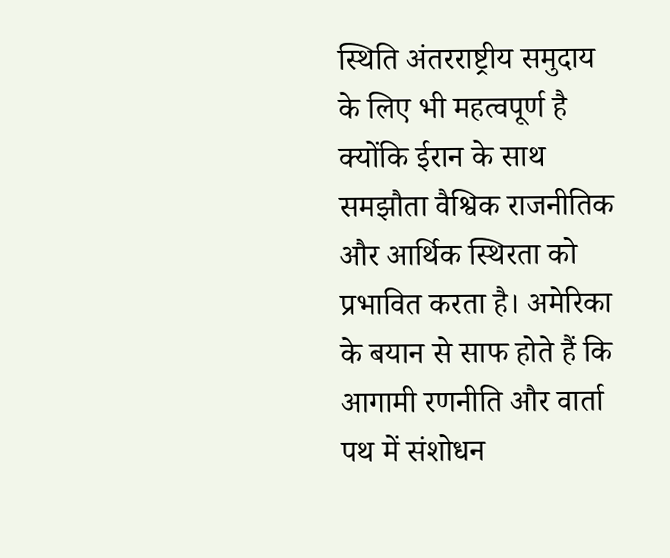स्थिति अंतरराष्ट्रीय समुदाय के लिए भी महत्वपूर्ण है क्योंकि ईरान के साथ समझौता वैश्विक राजनीतिक और आर्थिक स्थिरता को प्रभावित करता है। अमेरिका के बयान से साफ होते हैं कि आगामी रणनीति और वार्ता पथ में संशोधन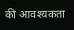की आवश्यकता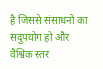है जिससे संसाधनों का सदुपयोग हो और वैश्विक स्तर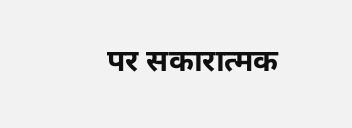पर सकारात्मक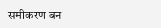समीकरण बन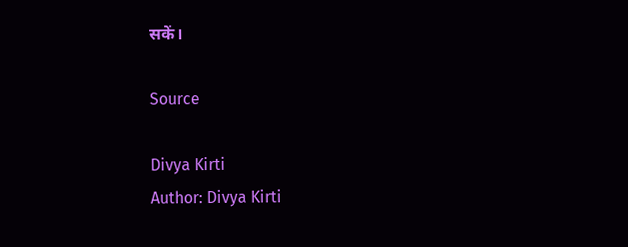सकें।

Source

Divya Kirti
Author: Divya Kirti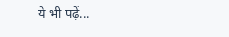ये भी पढ़ें...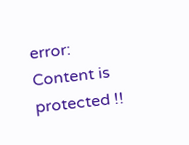error: Content is protected !!